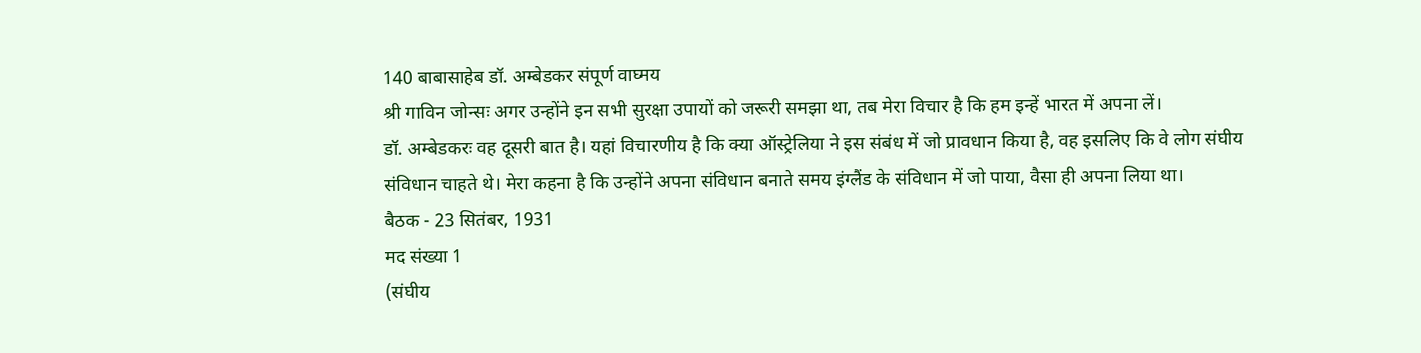140 बाबासाहेब डॉ. अम्बेडकर संपूर्ण वाघ्मय
श्री गाविन जोन्सः अगर उन्होंने इन सभी सुरक्षा उपायों को जरूरी समझा था, तब मेरा विचार है कि हम इन्हें भारत में अपना लें।
डॉ. अम्बेडकरः वह दूसरी बात है। यहां विचारणीय है कि क्या ऑस्ट्रेलिया ने इस संबंध में जो प्रावधान किया है, वह इसलिए कि वे लोग संघीय संविधान चाहते थे। मेरा कहना है कि उन्होंने अपना संविधान बनाते समय इंग्लैंड के संविधान में जो पाया, वैसा ही अपना लिया था।
बैठक - 23 सितंबर, 1931
मद संख्या 1
(संघीय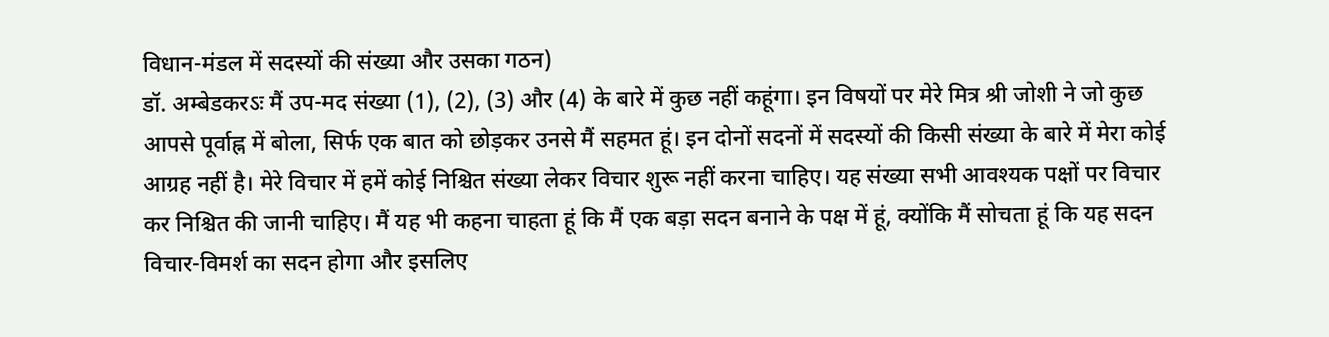विधान-मंडल में सदस्यों की संख्या और उसका गठन)
डॉ. अम्बेडकरऽः मैं उप-मद संख्या (1), (2), (3) और (4) के बारे में कुछ नहीं कहूंगा। इन विषयों पर मेरे मित्र श्री जोशी ने जो कुछ आपसे पूर्वाह्न में बोला, सिर्फ एक बात को छोड़कर उनसे मैं सहमत हूं। इन दोनों सदनों में सदस्यों की किसी संख्या के बारे में मेरा कोई आग्रह नहीं है। मेरे विचार में हमें कोई निश्चित संख्या लेकर विचार शुरू नहीं करना चाहिए। यह संख्या सभी आवश्यक पक्षों पर विचार कर निश्चित की जानी चाहिए। मैं यह भी कहना चाहता हूं कि मैं एक बड़ा सदन बनाने के पक्ष में हूं, क्योंकि मैं सोचता हूं कि यह सदन विचार-विमर्श का सदन होगा और इसलिए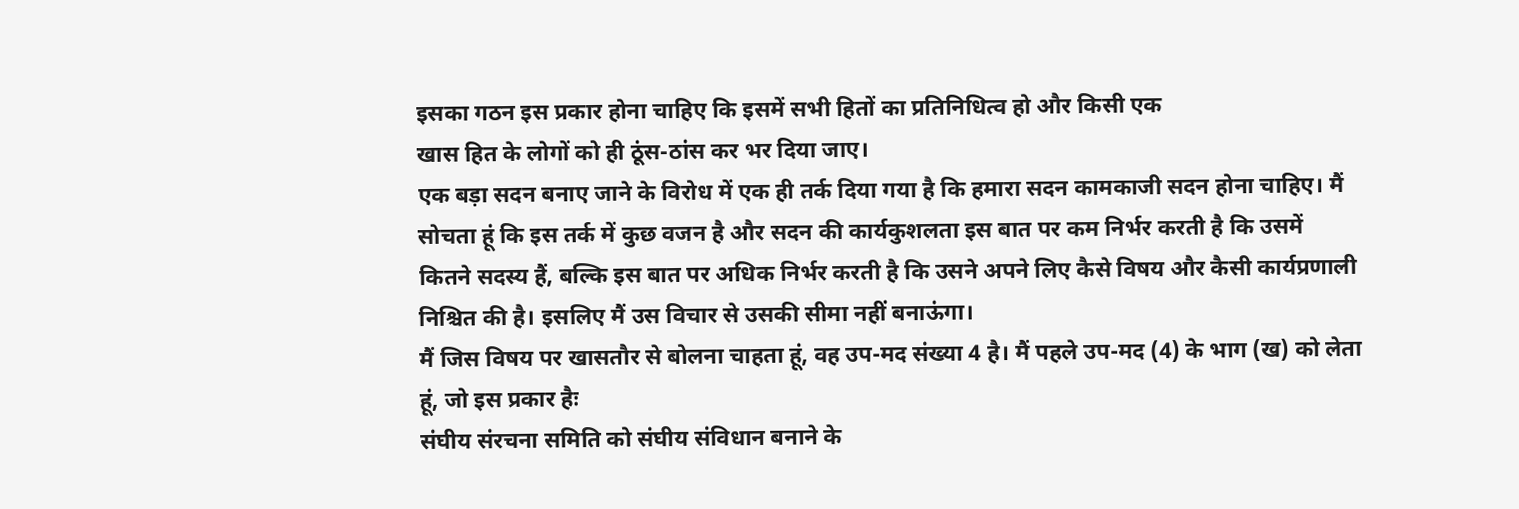इसका गठन इस प्रकार होना चाहिए कि इसमें सभी हितों का प्रतिनिधित्व हो और किसी एक
खास हित के लोगों को ही ठूंस-ठांस कर भर दिया जाए।
एक बड़ा सदन बनाए जाने के विरोध में एक ही तर्क दिया गया है कि हमारा सदन कामकाजी सदन होना चाहिए। मैं सोचता हूं कि इस तर्क में कुछ वजन है और सदन की कार्यकुशलता इस बात पर कम निर्भर करती है कि उसमें कितने सदस्य हैं, बल्कि इस बात पर अधिक निर्भर करती है कि उसने अपने लिए कैसे विषय और कैसी कार्यप्रणाली निश्चित की है। इसलिए मैं उस विचार से उसकी सीमा नहीं बनाऊंगा।
मैं जिस विषय पर खासतौर से बोलना चाहता हूं, वह उप-मद संख्या 4 है। मैं पहले उप-मद (4) के भाग (ख) को लेता हूं, जो इस प्रकार हैः
संघीय संरचना समिति को संघीय संविधान बनाने के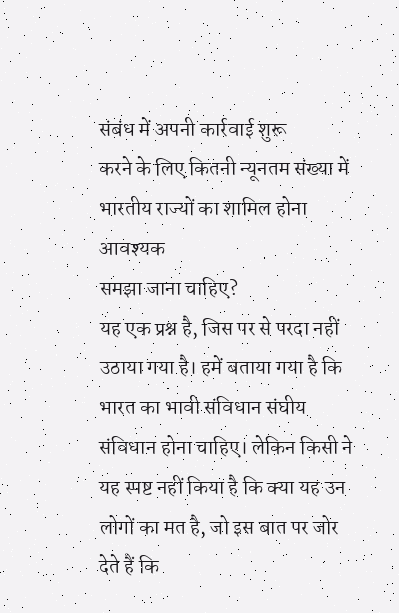संबंध में अपनी कार्रवाई शुरू
करने के लिए कितनी न्यूनतम संख्या में भारतीय राज्यों का शामिल होना आवश्यक
समझा जाना चाहिए?
यह एक प्रश्न है, जिस पर से परदा नहीं उठाया गया है। हमें बताया गया है कि भारत का भावी संविधान संघीय संविधान होना चाहिए। लेकिन किसी ने यह स्पष्ट नहीं किया है कि क्या यह उन लोगों का मत है, जो इस बात पर जोर देते हैं कि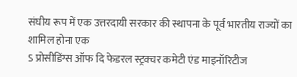संघीय रूप में एक उत्तरदायी सरकार की स्थापना के पूर्व भारतीय राज्यों का शामिल होना एक
ऽ प्रोसीडिंग्स ऑफ दि फेडरल स्ट्रक्चर कमेटी एंड माइनॉरिटीज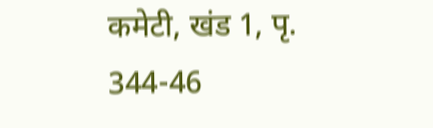कमेटी, खंड 1, पृ. 344-46